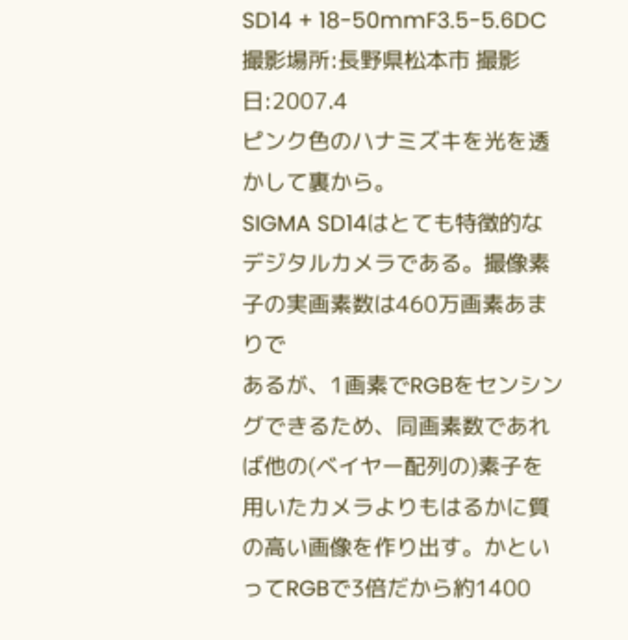SD14 + 18-50mmF3.5-5.6DC 撮影場所:長野県松本市 撮影日:2007.4
ピンク色のハナミズキを光を透かして裏から。
SIGMA SD14はとても特徴的なデジタルカメラである。撮像素子の実画素数は460万画素あまりで
あるが、1画素でRGBをセンシングできるため、同画素数であれば他の(ベイヤー配列の)素子を
用いたカメラよりもはるかに質の高い画像を作り出す。かといってRGBで3倍だから約1400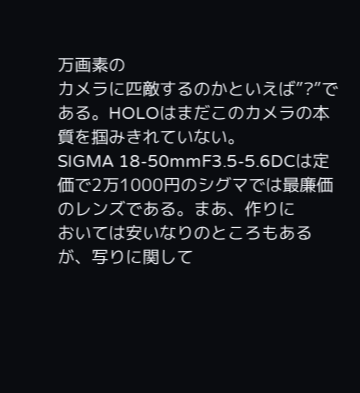万画素の
カメラに匹敵するのかといえば”?”である。HOLOはまだこのカメラの本質を掴みきれていない。
SIGMA 18-50mmF3.5-5.6DCは定価で2万1000円のシグマでは最廉価のレンズである。まあ、作りに
おいては安いなりのところもあるが、写りに関して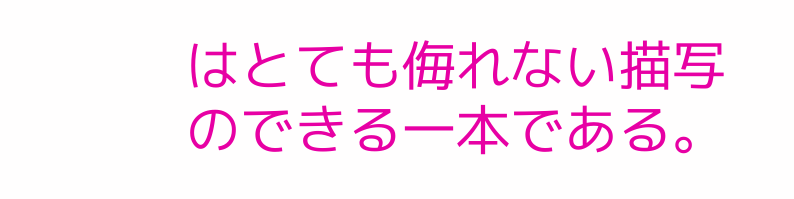はとても侮れない描写のできる一本である。